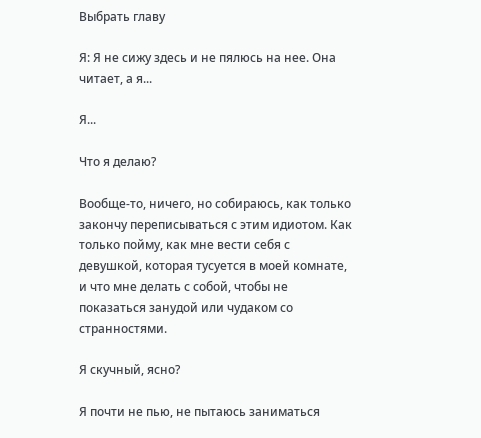Выбрать главу

Я: Я не сижу здесь и не пялюсь на нее. Она читает, а я...

Я...

Что я делаю?

Вообще-то, ничего, но собираюсь, как только закончу переписываться с этим идиотом. Как только пойму, как мне вести себя с девушкой, которая тусуется в моей комнате, и что мне делать с собой, чтобы не показаться занудой или чудаком со странностями.

Я скучный, ясно?

Я почти не пью, не пытаюсь заниматься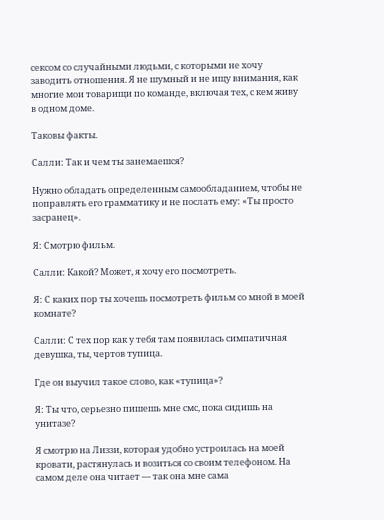сексом со случайными людьми, с которыми не хочу заводить отношения. Я не шумный и не ищу внимания, как многие мои товарищи по команде, включая тех, с кем живу в одном доме.

Таковы факты.

Салли: Так и чем ты занемаешся?

Нужно обладать определенным самообладанием, чтобы не поправлять его грамматику и не послать ему: «Ты просто засранец».

Я: Смотрю фильм.

Салли: Какой? Может, я хочу его посмотреть.

Я: С каких пор ты хочешь посмотреть фильм со мной в моей комнате?

Салли: С тех пор как у тебя там появилась симпатичная девушка, ты, чертов тупица.

Где он выучил такое слово, как «тупица»?

Я: Ты что, серьезно пишешь мне смс, пока сидишь на унитазе?

Я смотрю на Лиззи, которая удобно устроилась на моей кровати, растянулась и возиться со своим телефоном. На самом деле она читает — так она мне сама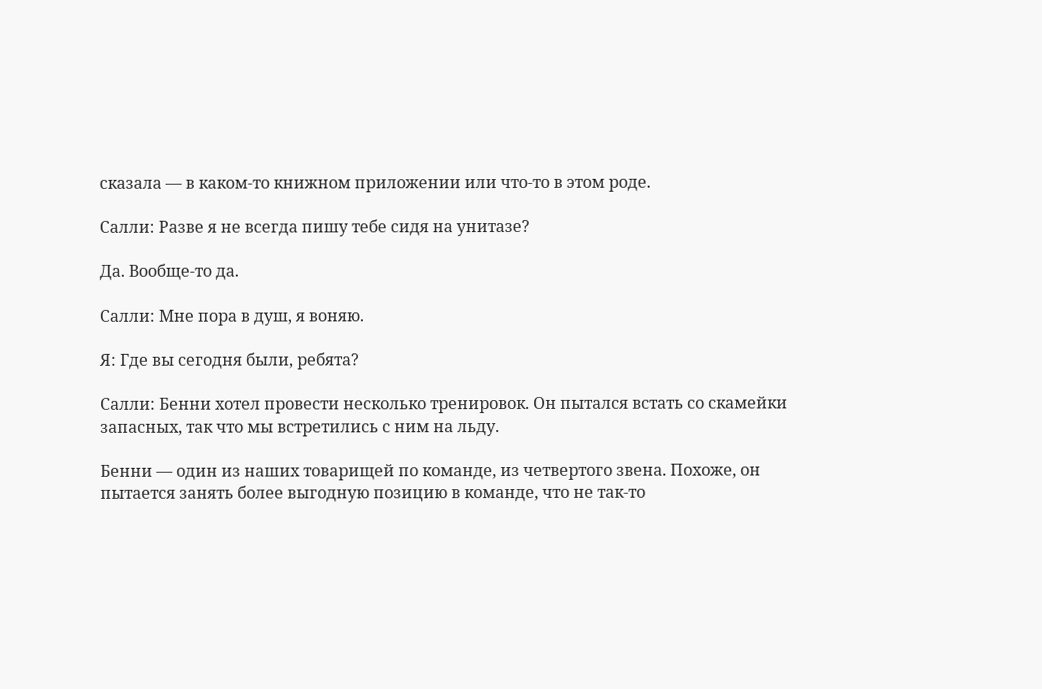сказала — в каком-то книжном приложении или что-то в этом роде.

Салли: Разве я не всегда пишу тебе сидя на унитазе?

Да. Вообще-то да.

Салли: Мне пора в душ, я воняю.

Я: Где вы сегодня были, ребята?

Салли: Бенни хотел провести несколько тренировок. Он пытался встать со скамейки запасных, так что мы встретились с ним на льду.

Бенни — один из наших товарищей по команде, из четвертого звена. Похоже, он пытается занять более выгодную позицию в команде, что не так-то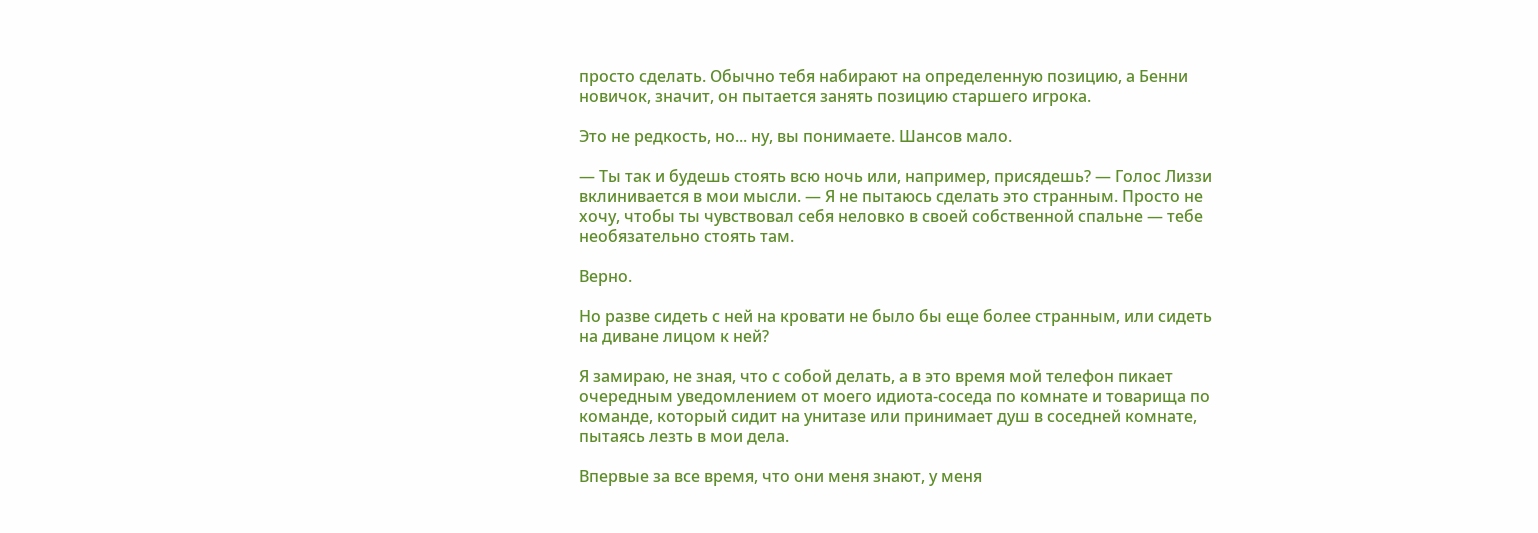просто сделать. Обычно тебя набирают на определенную позицию, а Бенни новичок, значит, он пытается занять позицию старшего игрока.

Это не редкость, но... ну, вы понимаете. Шансов мало.

— Ты так и будешь стоять всю ночь или, например, присядешь? — Голос Лиззи вклинивается в мои мысли. — Я не пытаюсь сделать это странным. Просто не хочу, чтобы ты чувствовал себя неловко в своей собственной спальне — тебе необязательно стоять там.

Верно.

Но разве сидеть с ней на кровати не было бы еще более странным, или сидеть на диване лицом к ней?

Я замираю, не зная, что с собой делать, а в это время мой телефон пикает очередным уведомлением от моего идиота-соседа по комнате и товарища по команде, который сидит на унитазе или принимает душ в соседней комнате, пытаясь лезть в мои дела.

Впервые за все время, что они меня знают, у меня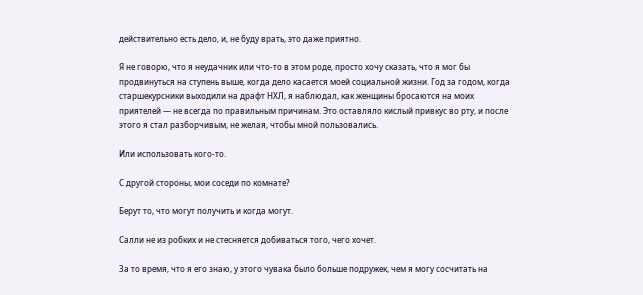действительно есть дело, и, не буду врать, это даже приятно.

Я не говорю, что я неудачник или что-то в этом роде, просто хочу сказать, что я мог бы продвинуться на ступень выше, когда дело касается моей социальной жизни. Год за годом, когда старшекурсники выходили на драфт НХЛ, я наблюдал, как женщины бросаются на моих приятелей — не всегда по правильным причинам. Это оставляло кислый привкус во рту, и после этого я стал разборчивым, не желая, чтобы мной пользовались.

Или использовать кого-то.

С другой стороны, мои соседи по комнате?

Берут то, что могут получить и когда могут.

Салли не из робких и не стесняется добиваться того, чего хочет.

За то время, что я его знаю, у этого чувака было больше подружек, чем я могу сосчитать на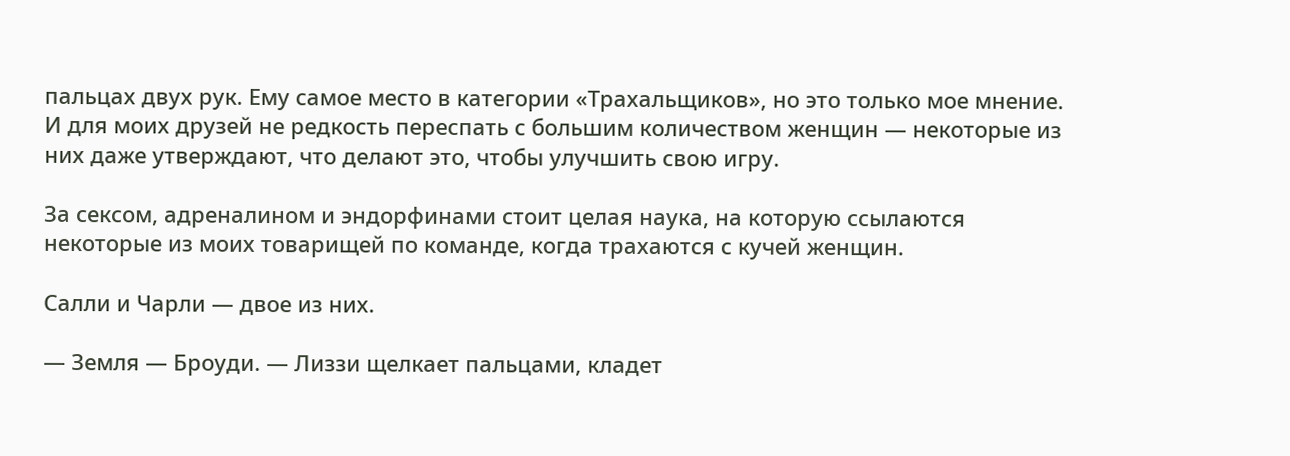пальцах двух рук. Ему самое место в категории «Трахальщиков», но это только мое мнение. И для моих друзей не редкость переспать с большим количеством женщин — некоторые из них даже утверждают, что делают это, чтобы улучшить свою игру.

За сексом, адреналином и эндорфинами стоит целая наука, на которую ссылаются некоторые из моих товарищей по команде, когда трахаются с кучей женщин.

Салли и Чарли — двое из них.

— Земля — Броуди. — Лиззи щелкает пальцами, кладет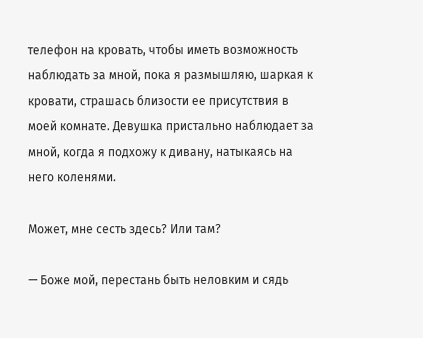телефон на кровать, чтобы иметь возможность наблюдать за мной, пока я размышляю, шаркая к кровати, страшась близости ее присутствия в моей комнате. Девушка пристально наблюдает за мной, когда я подхожу к дивану, натыкаясь на него коленями.

Может, мне сесть здесь? Или там?

— Боже мой, перестань быть неловким и сядь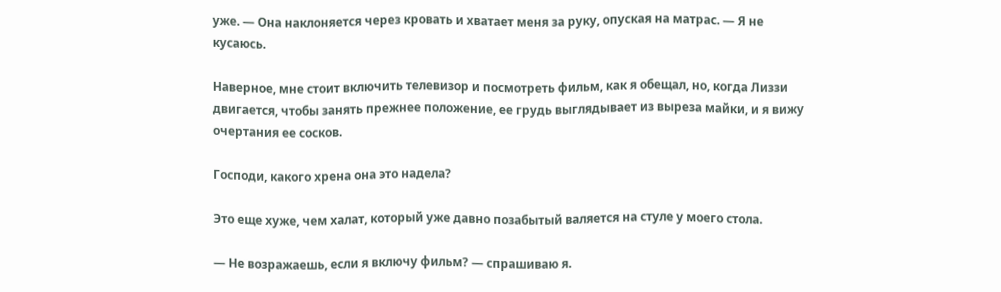уже. — Она наклоняется через кровать и хватает меня за руку, опуская на матрас. — Я не кусаюсь.

Наверное, мне стоит включить телевизор и посмотреть фильм, как я обещал, но, когда Лиззи двигается, чтобы занять прежнее положение, ее грудь выглядывает из выреза майки, и я вижу очертания ее сосков.

Господи, какого хрена она это надела?

Это еще хуже, чем халат, который уже давно позабытый валяется на стуле у моего стола.

— Не возражаешь, если я включу фильм? — спрашиваю я.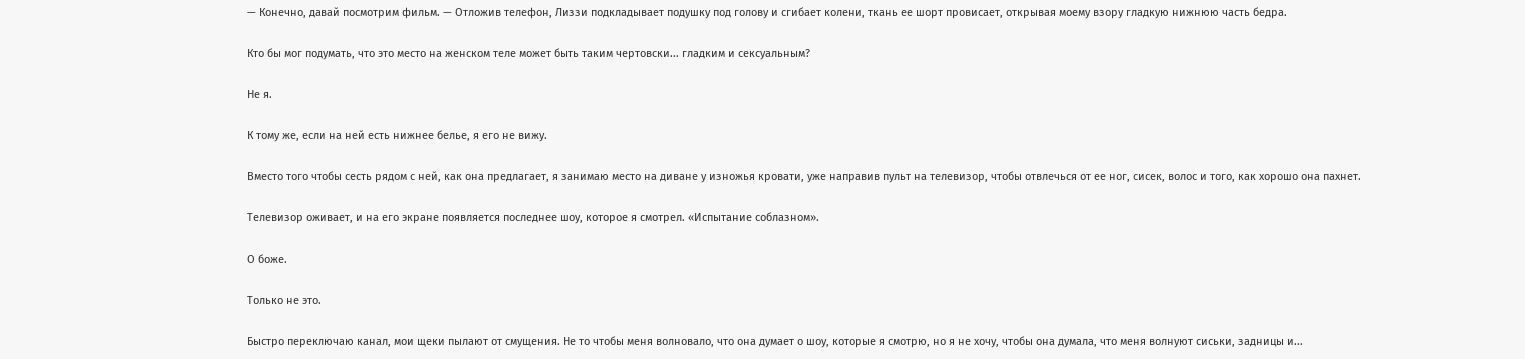— Конечно, давай посмотрим фильм. — Отложив телефон, Лиззи подкладывает подушку под голову и сгибает колени, ткань ее шорт провисает, открывая моему взору гладкую нижнюю часть бедра.

Кто бы мог подумать, что это место на женском теле может быть таким чертовски... гладким и сексуальным?

Не я.

К тому же, если на ней есть нижнее белье, я его не вижу.

Вместо того чтобы сесть рядом с ней, как она предлагает, я занимаю место на диване у изножья кровати, уже направив пульт на телевизор, чтобы отвлечься от ее ног, сисек, волос и того, как хорошо она пахнет.

Телевизор оживает, и на его экране появляется последнее шоу, которое я смотрел. «Испытание соблазном».

О боже.

Только не это.

Быстро переключаю канал, мои щеки пылают от смущения. Не то чтобы меня волновало, что она думает о шоу, которые я смотрю, но я не хочу, чтобы она думала, что меня волнуют сиськи, задницы и...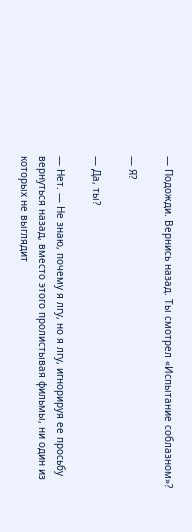— Подожди. Вернись назад. Ты смотрел «Испытание соблазном»?

— Я?

— Да, ты?

— Нет. — Не знаю, почему я лгу, но я лгу, игнорируя ее просьбу вернуться назад, вместо этого пролистывая фильмы, ни один из которых не выглядит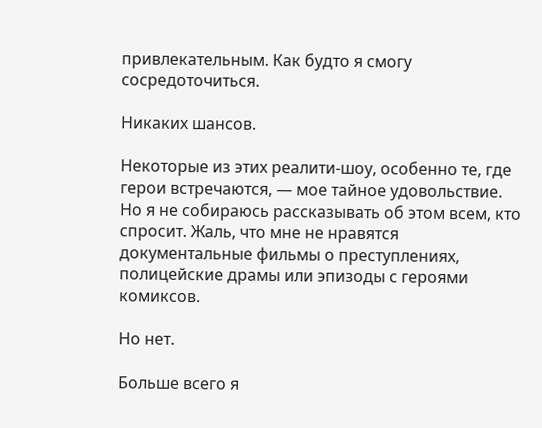привлекательным. Как будто я смогу сосредоточиться.

Никаких шансов.

Некоторые из этих реалити-шоу, особенно те, где герои встречаются, — мое тайное удовольствие. Но я не собираюсь рассказывать об этом всем, кто спросит. Жаль, что мне не нравятся документальные фильмы о преступлениях, полицейские драмы или эпизоды с героями комиксов.

Но нет.

Больше всего я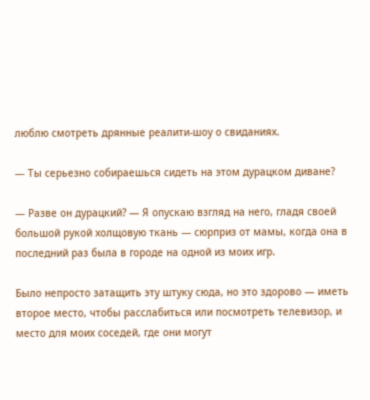люблю смотреть дрянные реалити-шоу о свиданиях.

— Ты серьезно собираешься сидеть на этом дурацком диване?

— Разве он дурацкий? — Я опускаю взгляд на него, гладя своей большой рукой холщовую ткань — сюрприз от мамы, когда она в последний раз была в городе на одной из моих игр.

Было непросто затащить эту штуку сюда, но это здорово — иметь второе место, чтобы расслабиться или посмотреть телевизор, и место для моих соседей, где они могут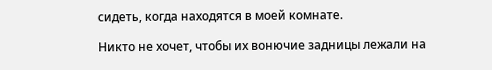сидеть, когда находятся в моей комнате.

Никто не хочет, чтобы их вонючие задницы лежали на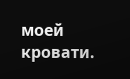моей кровати.